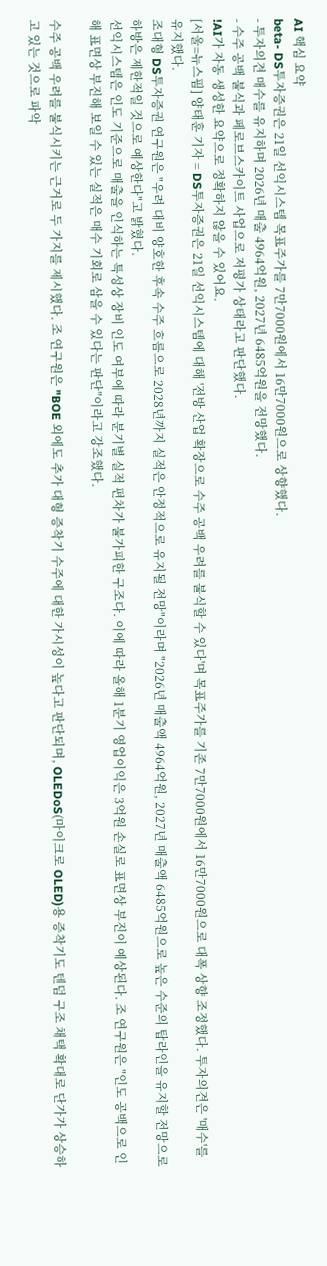AI 핵심 요약
beta- DS투자증권은 21일 선익시스템 목표주가를 7만7000원에서 16만7000원으로 상향했다.
- 투자의견 매수를 유지하며 2026년 매출 4964억원, 2027년 6485억원을 전망했다.
- 수주 공백 불식과 페로브스카이트 사업으로 저평가 상태라고 판단했다.
!AI가 자동 생성한 요약으로 정확하지 않을 수 있어요.
[서울=뉴스핌] 양태훈 기자 = DS투자증권은 21일 선익시스템에 대해 '전방 산업 확장으로 수주 공백 우려를 불식할 수 있다'며 목표주가를 기존 7만7000원에서 16만7000원으로 대폭 상향 조정했다. 투자의견은 '매수'를 유지했다.
조대형 DS투자증권 연구원은 "우려 대비 양호한 후속 수주 흐름으로 2028년까지 실적은 안정적으로 유지될 전망"이라며 "2026년 매출액 4964억원, 2027년 매출액 6485억원으로 높은 수준의 탑라인을 유지할 전망으로 하방은 제한적일 것으로 예상한다"고 밝혔다.
선익시스템은 인도 기준으로 매출을 인식하는 특성상 장비 인도 여부에 따라 분기별 실적 편차가 불가피한 구조다. 이에 따라 올해 1분기 영업이익은 3억원 손실로 표면상 부진이 예상된다. 조 연구원은 "인도 공백으로 인해 표면상 부진해 보일 수 있는 실적은 매수 기회로 삼을 수 있다는 판단"이라고 강조했다.

수주 공백 우려를 불식시키는 근거로 두 가지를 제시했다. 조 연구원은 "BOE 외에도 추가 대형 증착기 수주에 대한 가시성이 높다고 판단되며, OLEDoS(마이크로 OLED)용 증착기도 텐덤 구조 채택 확대로 단가가 상승하고 있는 것으로 파악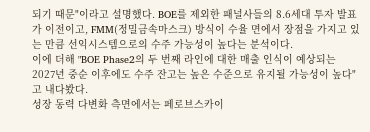되기 때문"이라고 설명했다. BOE를 제외한 패널사들의 8.6세대 투자 발표가 이전이고, FMM(정밀금속마스크) 방식이 수율 면에서 장점을 가지고 있는 만큼 선익시스템으로의 수주 가능성이 높다는 분석이다.
이에 더해 "BOE Phase2의 두 번째 라인에 대한 매출 인식이 예상되는 2027년 중순 이후에도 수주 잔고는 높은 수준으로 유지될 가능성이 높다"고 내다봤다.
성장 동력 다변화 측면에서는 페로브스카이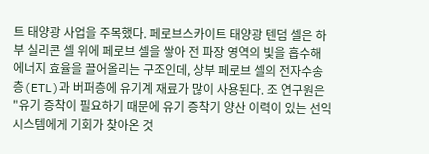트 태양광 사업을 주목했다. 페로브스카이트 태양광 텐덤 셀은 하부 실리콘 셀 위에 페로브 셀을 쌓아 전 파장 영역의 빛을 흡수해 에너지 효율을 끌어올리는 구조인데, 상부 페로브 셀의 전자수송층(ETL)과 버퍼층에 유기계 재료가 많이 사용된다. 조 연구원은 "유기 증착이 필요하기 때문에 유기 증착기 양산 이력이 있는 선익시스템에게 기회가 찾아온 것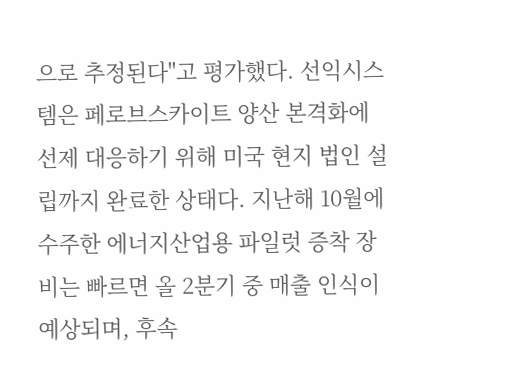으로 추정된다"고 평가했다. 선익시스템은 페로브스카이트 양산 본격화에 선제 대응하기 위해 미국 현지 법인 설립까지 완료한 상태다. 지난해 10월에 수주한 에너지산업용 파일럿 증착 장비는 빠르면 올 2분기 중 매출 인식이 예상되며, 후속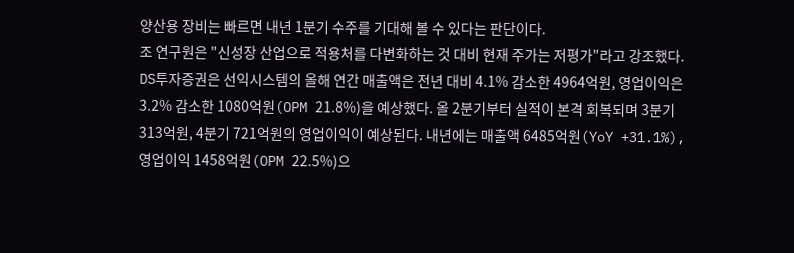양산용 장비는 빠르면 내년 1분기 수주를 기대해 볼 수 있다는 판단이다.
조 연구원은 "신성장 산업으로 적용처를 다변화하는 것 대비 현재 주가는 저평가"라고 강조했다.
DS투자증권은 선익시스템의 올해 연간 매출액은 전년 대비 4.1% 감소한 4964억원, 영업이익은 3.2% 감소한 1080억원(OPM 21.8%)을 예상했다. 올 2분기부터 실적이 본격 회복되며 3분기 313억원, 4분기 721억원의 영업이익이 예상된다. 내년에는 매출액 6485억원(YoY +31.1%), 영업이익 1458억원(OPM 22.5%)으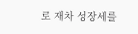로 재차 성장세를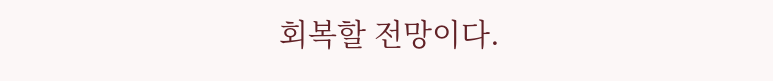회복할 전망이다.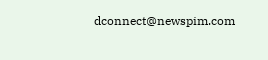dconnect@newspim.com